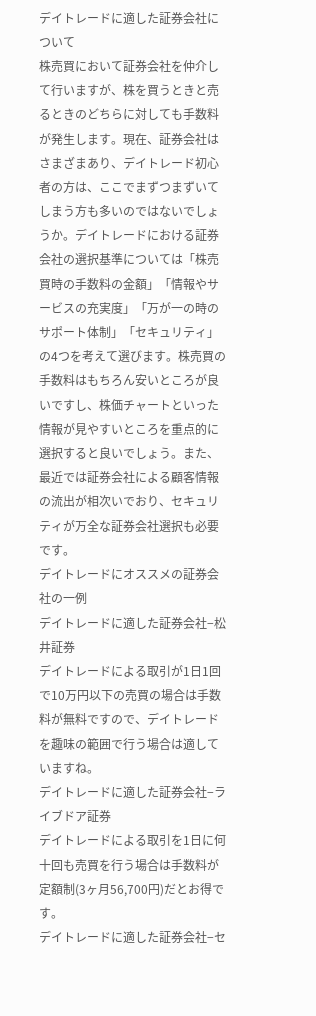デイトレードに適した証券会社について
株売買において証券会社を仲介して行いますが、株を買うときと売るときのどちらに対しても手数料が発生します。現在、証券会社はさまざまあり、デイトレード初心者の方は、ここでまずつまずいてしまう方も多いのではないでしょうか。デイトレードにおける証券会社の選択基準については「株売買時の手数料の金額」「情報やサービスの充実度」「万が一の時のサポート体制」「セキュリティ」の4つを考えて選びます。株売買の手数料はもちろん安いところが良いですし、株価チャートといった情報が見やすいところを重点的に選択すると良いでしょう。また、最近では証券会社による顧客情報の流出が相次いでおり、セキュリティが万全な証券会社選択も必要です。
デイトレードにオススメの証券会社の一例
デイトレードに適した証券会社−松井証券
デイトレードによる取引が1日1回で10万円以下の売買の場合は手数料が無料ですので、デイトレードを趣味の範囲で行う場合は適していますね。
デイトレードに適した証券会社−ライブドア証券
デイトレードによる取引を1日に何十回も売買を行う場合は手数料が定額制(3ヶ月56,700円)だとお得です。
デイトレードに適した証券会社−セ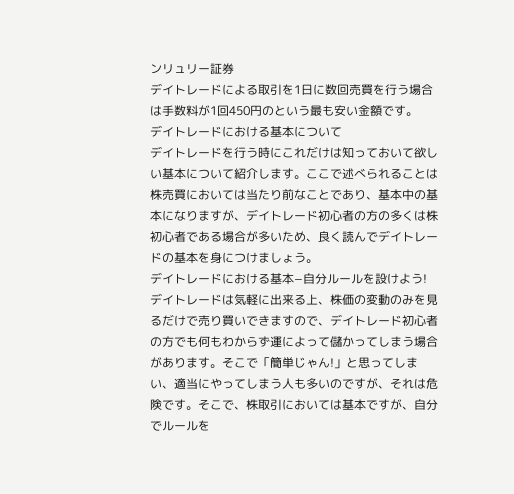ンリュリー証券
デイトレードによる取引を1日に数回売買を行う場合は手数料が1回450円のという最も安い金額です。
デイトレードにおける基本について
デイトレードを行う時にこれだけは知っておいて欲しい基本について紹介します。ここで述べられることは株売買においては当たり前なことであり、基本中の基本になりますが、デイトレード初心者の方の多くは株初心者である場合が多いため、良く読んでデイトレードの基本を身につけましょう。
デイトレードにおける基本−自分ルールを設けよう!
デイトレードは気軽に出来る上、株価の変動のみを見るだけで売り買いできますので、デイトレード初心者の方でも何もわからず運によって儲かってしまう場合があります。そこで「簡単じゃん!」と思ってしまい、適当にやってしまう人も多いのですが、それは危険です。そこで、株取引においては基本ですが、自分でルールを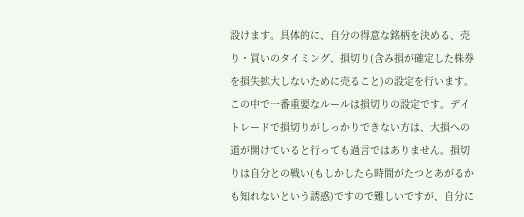設けます。具体的に、自分の得意な銘柄を決める、売り・買いのタイミング、損切り(含み損が確定した株券を損失拡大しないために売ること)の設定を行います。この中で一番重要なルールは損切りの設定です。デイトレードで損切りがしっかりできない方は、大損への道が開けていると行っても過言ではありません。損切りは自分との戦い(もしかしたら時間がたつとあがるかも知れないという誘惑)ですので難しいですが、自分に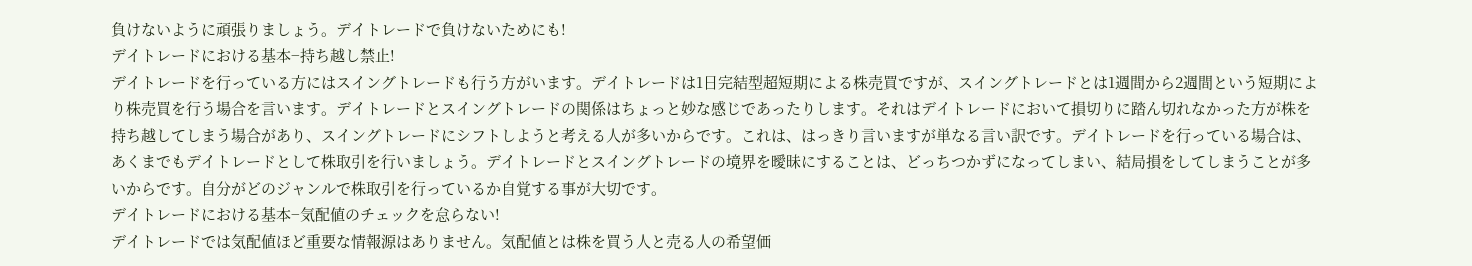負けないように頑張りましょう。デイトレードで負けないためにも!
デイトレードにおける基本−持ち越し禁止!
デイトレードを行っている方にはスイングトレードも行う方がいます。デイトレードは1日完結型超短期による株売買ですが、スイングトレードとは1週間から2週間という短期により株売買を行う場合を言います。デイトレードとスイングトレードの関係はちょっと妙な感じであったりします。それはデイトレードにおいて損切りに踏ん切れなかった方が株を持ち越してしまう場合があり、スイングトレードにシフトしようと考える人が多いからです。これは、はっきり言いますが単なる言い訳です。デイトレードを行っている場合は、あくまでもデイトレードとして株取引を行いましょう。デイトレードとスイングトレードの境界を曖昧にすることは、どっちつかずになってしまい、結局損をしてしまうことが多いからです。自分がどのジャンルで株取引を行っているか自覚する事が大切です。
デイトレードにおける基本−気配値のチェックを怠らない!
デイトレードでは気配値ほど重要な情報源はありません。気配値とは株を買う人と売る人の希望価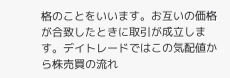格のことをいいます。お互いの価格が合致したときに取引が成立します。デイトレードではこの気配値から株売買の流れ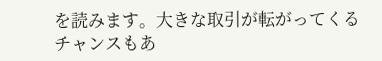を読みます。大きな取引が転がってくるチャンスもあ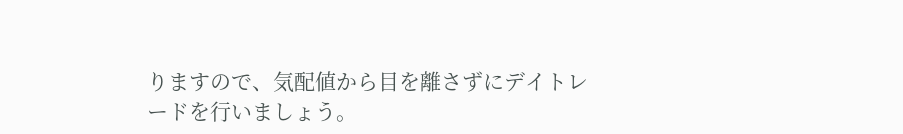りますので、気配値から目を離さずにデイトレードを行いましょう。